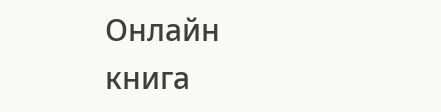Онлайн книга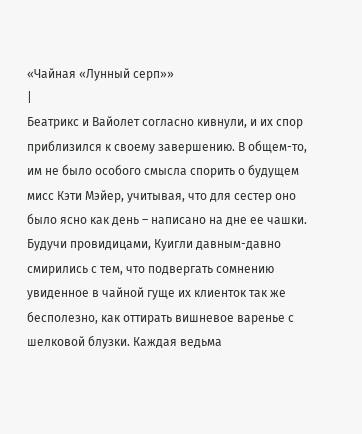«Чайная «Лунный серп»»
|
Беатрикс и Вайолет согласно кивнули, и их спор приблизился к своему завершению. В общем-то, им не было особого смысла спорить о будущем мисс Кэти Мэйер, учитывая, что для сестер оно было ясно как день – написано на дне ее чашки. Будучи провидицами, Куигли давным-давно смирились с тем, что подвергать сомнению увиденное в чайной гуще их клиенток так же бесполезно, как оттирать вишневое варенье с шелковой блузки. Каждая ведьма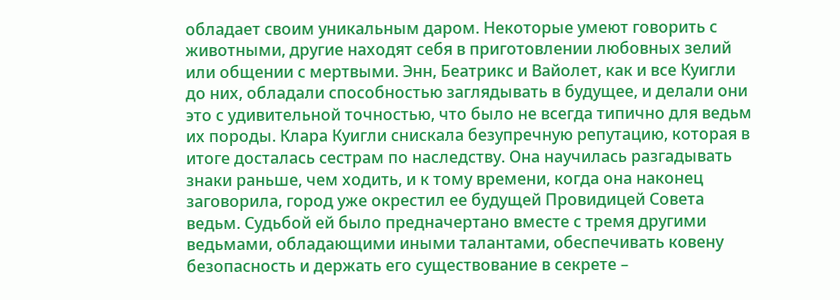обладает своим уникальным даром. Некоторые умеют говорить с животными, другие находят себя в приготовлении любовных зелий или общении с мертвыми. Энн, Беатрикс и Вайолет, как и все Куигли до них, обладали способностью заглядывать в будущее, и делали они это с удивительной точностью, что было не всегда типично для ведьм их породы. Клара Куигли снискала безупречную репутацию, которая в итоге досталась сестрам по наследству. Она научилась разгадывать знаки раньше, чем ходить, и к тому времени, когда она наконец заговорила, город уже окрестил ее будущей Провидицей Совета ведьм. Судьбой ей было предначертано вместе с тремя другими ведьмами, обладающими иными талантами, обеспечивать ковену безопасность и держать его существование в секрете –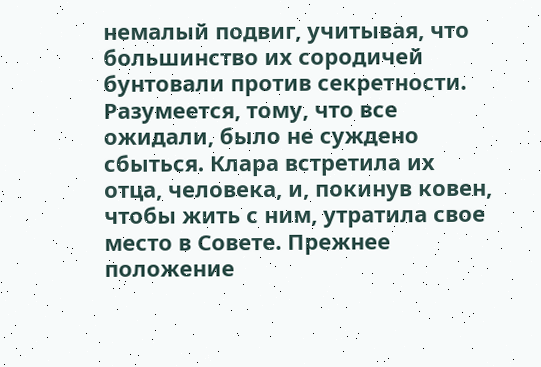немалый подвиг, учитывая, что большинство их сородичей бунтовали против секретности. Разумеется, тому, что все ожидали, было не суждено сбыться. Клара встретила их отца, человека, и, покинув ковен, чтобы жить с ним, утратила свое место в Совете. Прежнее положение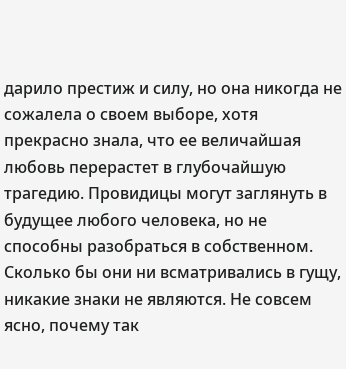дарило престиж и силу, но она никогда не сожалела о своем выборе, хотя прекрасно знала, что ее величайшая любовь перерастет в глубочайшую трагедию. Провидицы могут заглянуть в будущее любого человека, но не способны разобраться в собственном. Сколько бы они ни всматривались в гущу, никакие знаки не являются. Не совсем ясно, почему так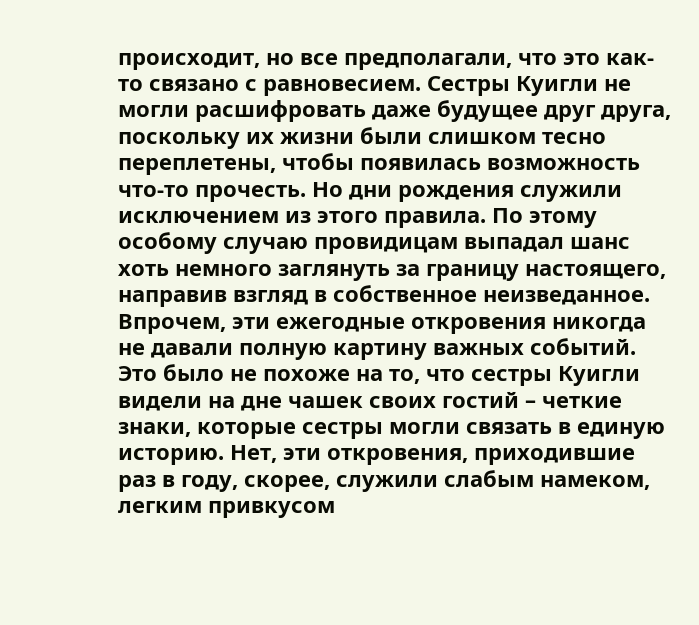происходит, но все предполагали, что это как-то связано с равновесием. Сестры Куигли не могли расшифровать даже будущее друг друга, поскольку их жизни были слишком тесно переплетены, чтобы появилась возможность что-то прочесть. Но дни рождения служили исключением из этого правила. По этому особому случаю провидицам выпадал шанс хоть немного заглянуть за границу настоящего, направив взгляд в собственное неизведанное. Впрочем, эти ежегодные откровения никогда не давали полную картину важных событий. Это было не похоже на то, что сестры Куигли видели на дне чашек своих гостий – четкие знаки, которые сестры могли связать в единую историю. Нет, эти откровения, приходившие раз в году, скорее, служили слабым намеком, легким привкусом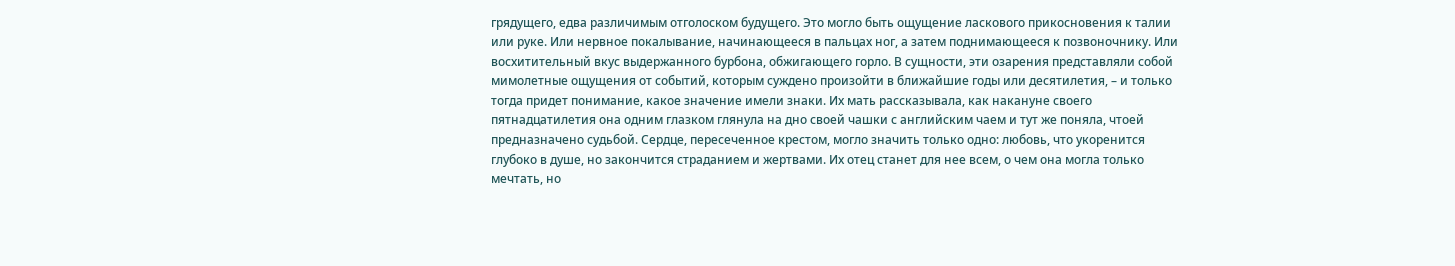грядущего, едва различимым отголоском будущего. Это могло быть ощущение ласкового прикосновения к талии или руке. Или нервное покалывание, начинающееся в пальцах ног, а затем поднимающееся к позвоночнику. Или восхитительный вкус выдержанного бурбона, обжигающего горло. В сущности, эти озарения представляли собой мимолетные ощущения от событий, которым суждено произойти в ближайшие годы или десятилетия, – и только тогда придет понимание, какое значение имели знаки. Их мать рассказывала, как накануне своего пятнадцатилетия она одним глазком глянула на дно своей чашки с английским чаем и тут же поняла, чтоей предназначено судьбой. Сердце, пересеченное крестом, могло значить только одно: любовь, что укоренится глубоко в душе, но закончится страданием и жертвами. Их отец станет для нее всем, о чем она могла только мечтать, но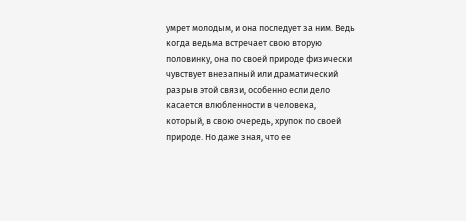умрет молодым, и она последует за ним. Ведь когда ведьма встречает свою вторую половинку, она по своей природе физически чувствует внезапный или драматический разрыв этой связи, особенно если дело касается влюбленности в человека, который, в свою очередь, хрупок по своей природе. Но даже зная, что ее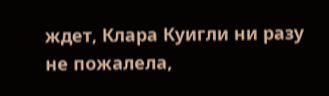ждет, Клара Куигли ни разу не пожалела,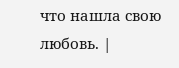что нашла свою любовь. |